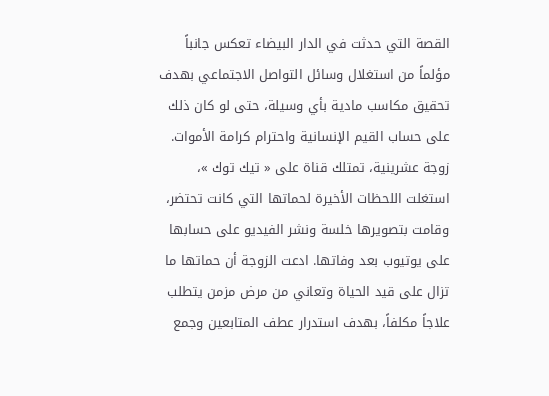القصة التي حدثت في الدار البيضاء تعكس جانباً مؤلماً من استغلال وسائل التواصل الاجتماعي بهدف تحقيق مكاسب مادية بأي وسيلة، حتى لو كان ذلك على حساب القيم الإنسانية واحترام كرامة الأموات. زوجة عشرينية، تمتلك قناة على « تيك توك »، استغلت اللحظات الأخيرة لحماتها التي كانت تحتضر، وقامت بتصويرها خلسة ونشر الفيديو على حسابها على يوتيوب بعد وفاتها. ادعت الزوجة أن حماتها ما تزال على قيد الحياة وتعاني من مرض مزمن يتطلب علاجاً مكلفاً، بهدف استدرار عطف المتابعين وجمع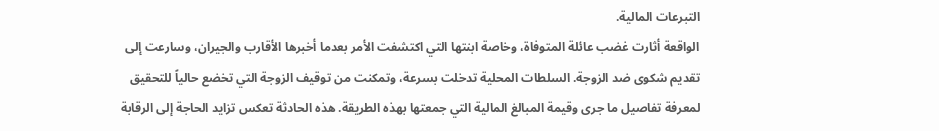التبرعات المالية.
الواقعة أثارت غضب عائلة المتوفاة، وخاصة ابنتها التي اكتشفت الأمر بعدما أخبرها الأقارب والجيران، وسارعت إلى تقديم شكوى ضد الزوجة. السلطات المحلية تدخلت بسرعة، وتمكنت من توقيف الزوجة التي تخضع حالياً للتحقيق لمعرفة تفاصيل ما جرى وقيمة المبالغ المالية التي جمعتها بهذه الطريقة. هذه الحادثة تعكس تزايد الحاجة إلى الرقابة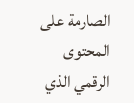الصارمة على المحتوى الرقمي الذي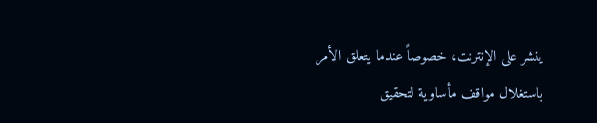ينشر على الإنترنت، خصوصاً عندما يتعلق الأمر باستغلال مواقف مأساوية لتحقيق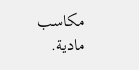مكاسب مادية.